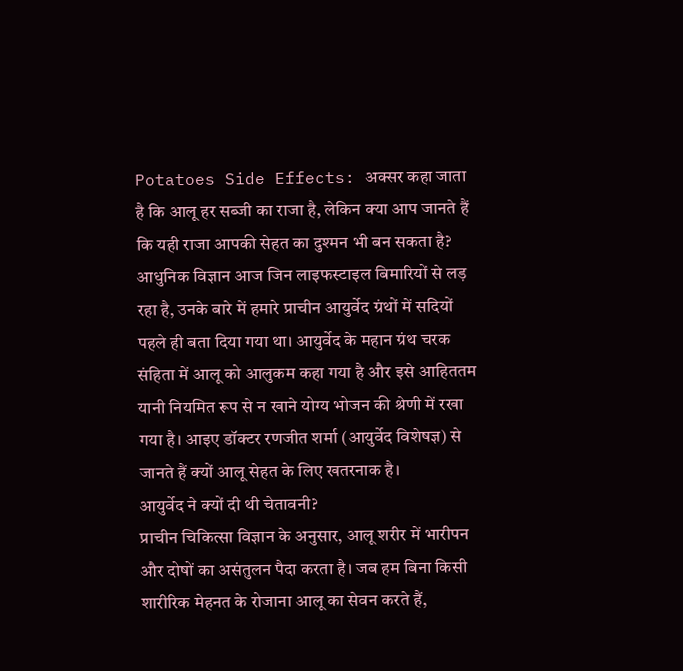Potatoes Side Effects: अक्सर कहा जाता है कि आलू हर सब्जी का राजा है, लेकिन क्या आप जानते हैं कि यही राजा आपकी सेहत का दुश्मन भी बन सकता है? आधुनिक विज्ञान आज जिन लाइफस्टाइल बिमारियों से लड़ रहा है, उनके बारे में हमारे प्राचीन आयुर्वेद ग्रंथों में सदियों पहले ही बता दिया गया था। आयुर्वेद के महान ग्रंथ चरक संहिता में आलू को आलुकम कहा गया है और इसे आहिततम यानी नियमित रूप से न खाने योग्य भोजन की श्रेणी में रखा गया है। आइए डॉक्टर रणजीत शर्मा (आयुर्वेद विशेषज्ञ) से जानते हैं क्यों आलू सेहत के लिए खतरनाक है।
आयुर्वेद ने क्यों दी थी चेतावनी?
प्राचीन चिकित्सा विज्ञान के अनुसार, आलू शरीर में भारीपन और दोषों का असंतुलन पैदा करता है। जब हम बिना किसी शारीरिक मेहनत के रोजाना आलू का सेवन करते हैं,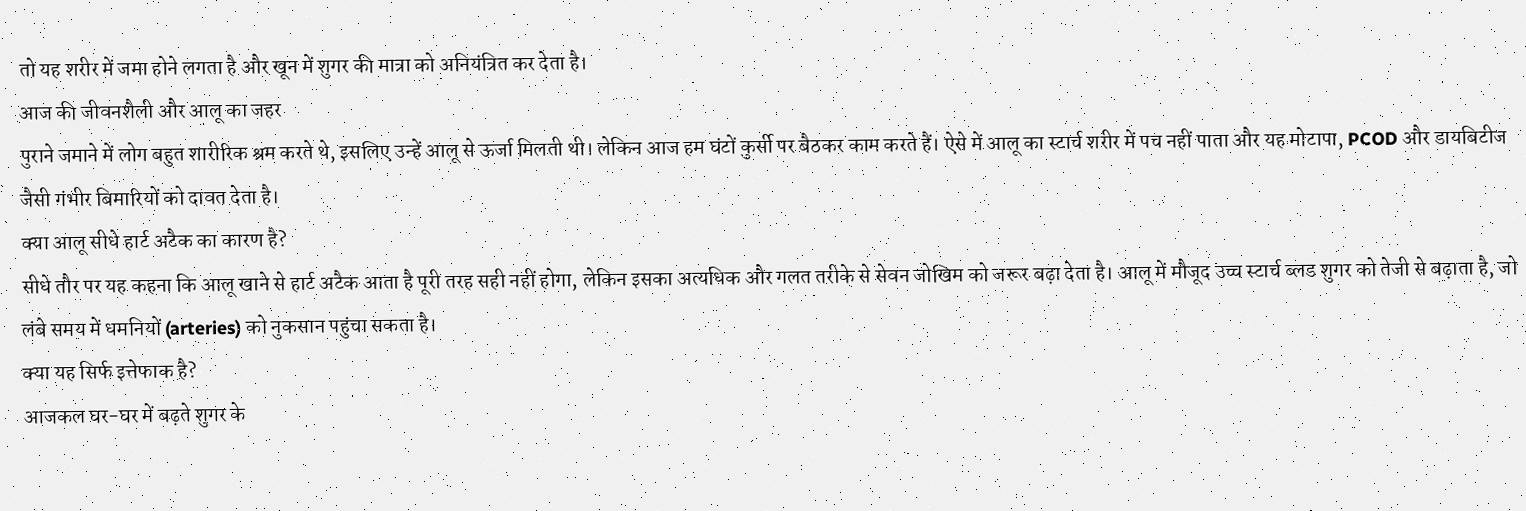तो यह शरीर में जमा होने लगता है और खून में शुगर की मात्रा को अनियंत्रित कर देता है।
आज की जीवनशैली और आलू का जहर
पुराने जमाने में लोग बहुत शारीरिक श्रम करते थे, इसलिए उन्हें आलू से ऊर्जा मिलती थी। लेकिन आज हम घंटों कुर्सी पर बैठकर काम करते हैं। ऐसे में आलू का स्टार्च शरीर में पच नहीं पाता और यह मोटापा, PCOD और डायबिटीज जैसी गंभीर बिमारियों को दावत देता है।
क्या आलू सीधे हार्ट अटैक का कारण है?
सीधे तौर पर यह कहना कि आलू खाने से हार्ट अटैक आता है पूरी तरह सही नहीं होगा, लेकिन इसका अत्यधिक और गलत तरीके से सेवन जोखिम को जरूर बढ़ा देता है। आलू में मौजूद उच्च स्टार्च ब्लड शुगर को तेजी से बढ़ाता है, जो लंबे समय में धमनियों (arteries) को नुकसान पहुंचा सकता है।
क्या यह सिर्फ इत्तेफाक है?
आजकल घर-घर में बढ़ते शुगर के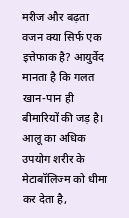मरीज और बढ़ता वजन क्या सिर्फ एक इत्तेफाक है? आयुर्वेद मानता है कि गलत खान-पान ही बीमारियों की जड़ है। आलू का अधिक उपयोग शरीर के मेटाबॉलिज्म को धीमा कर देता है,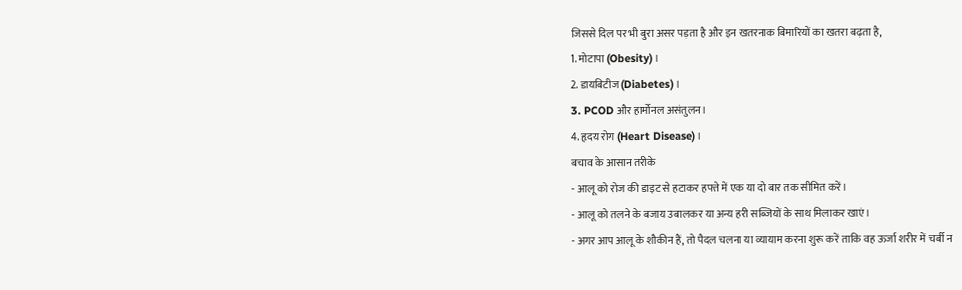जिससे दिल पर भी बुरा असर पड़ता है और इन खतरनाक बिमारियों का खतरा बढ़ता है,
1. मोटापा (Obesity)।
2. डायबिटीज (Diabetes)।
3. PCOD और हार्मोनल असंतुलन।
4. हृदय रोग (Heart Disease)।
बचाव के आसान तरीके
- आलू को रोज की डाइट से हटाकर हफ्ते में एक या दो बार तक सीमित करें।
- आलू को तलने के बजाय उबालकर या अन्य हरी सब्जियों के साथ मिलाकर खाएं।
- अगर आप आलू के शौकीन हैं, तो पैदल चलना या व्यायाम करना शुरू करें ताकि वह ऊर्जा शरीर में चर्बी न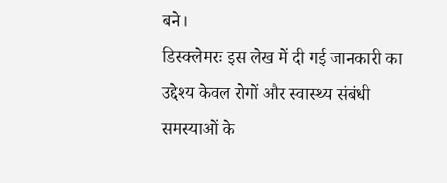बने।
डिस्क्लेमरः इस लेख में दी गई जानकारी का उद्देश्य केवल रोगों और स्वास्थ्य संबंधी समस्याओं के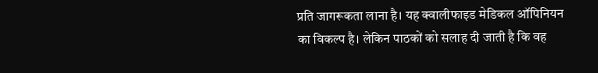प्रति जागरूकता लाना है। यह क्वालीफाइड मेडिकल ऑपिनियन का विकल्प है। लेकिन पाठकों को सलाह दी जाती है कि वह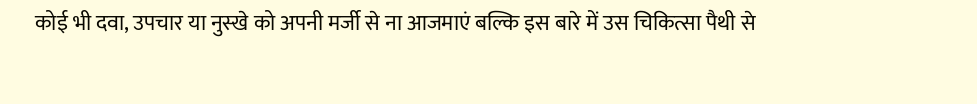कोई भी दवा, उपचार या नुस्खे को अपनी मर्जी से ना आजमाएं बल्कि इस बारे में उस चिकित्सा पैथी से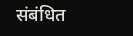संबंधित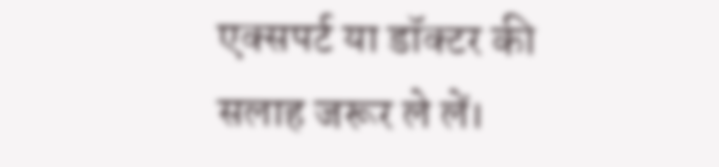एक्सपर्ट या डॉक्टर की सलाह जरूर ले लें।